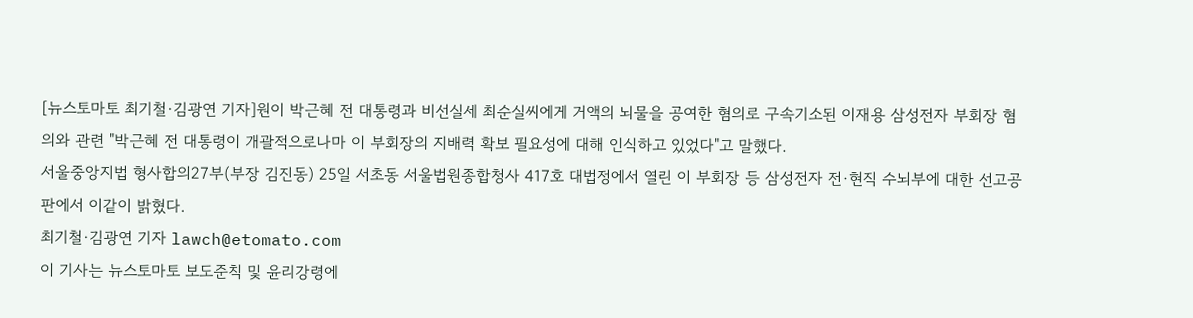[뉴스토마토 최기철·김광연 기자]원이 박근혜 전 대통령과 비선실세 최순실씨에게 거액의 뇌물을 공여한 혐의로 구속기소된 이재용 삼성전자 부회장 혐의와 관련 "박근혜 전 대통령이 개괄적으로나마 이 부회장의 지배력 확보 필요성에 대해 인식하고 있었다"고 말했다.
서울중앙지법 형사합의27부(부장 김진동) 25일 서초동 서울법원종합청사 417호 대법정에서 열린 이 부회장 등 삼성전자 전·현직 수뇌부에 대한 선고공판에서 이같이 밝혔다.
최기철·김광연 기자 lawch@etomato.com
이 기사는 뉴스토마토 보도준칙 및 윤리강령에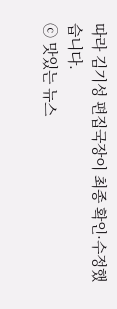따라 김기성 편집국장이 최종 확인·수정했습니다.
ⓒ 맛있는 뉴스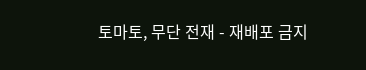토마토, 무단 전재 - 재배포 금지